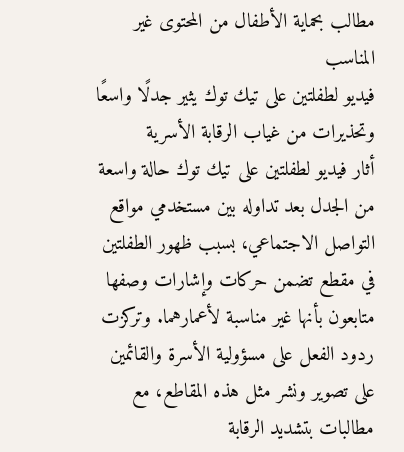مطالب بحماية الأطفال من المحتوى غير المناسب
فيديو لطفلتين على تيك توك يثير جدلًا واسعًا وتحذيرات من غياب الرقابة الأسرية
أثار فيديو لطفلتين على تيك توك حالة واسعة من الجدل بعد تداوله بين مستخدمي مواقع التواصل الاجتماعي، بسبب ظهور الطفلتين في مقطع تضمن حركات وإشارات وصفها متابعون بأنها غير مناسبة لأعمارهما. وتركزت ردود الفعل على مسؤولية الأسرة والقائمين على تصوير ونشر مثل هذه المقاطع، مع مطالبات بتشديد الرقابة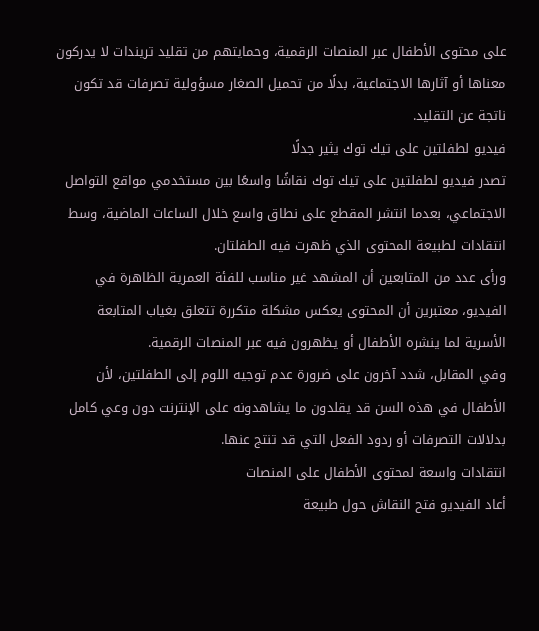على محتوى الأطفال عبر المنصات الرقمية، وحمايتهم من تقليد تريندات لا يدركون معناها أو آثارها الاجتماعية، بدلًا من تحميل الصغار مسؤولية تصرفات قد تكون ناتجة عن التقليد.
فيديو لطفلتين على تيك توك يثير جدلًا
تصدر فيديو لطفلتين على تيك توك نقاشًا واسعًا بين مستخدمي مواقع التواصل الاجتماعي، بعدما انتشر المقطع على نطاق واسع خلال الساعات الماضية، وسط انتقادات لطبيعة المحتوى الذي ظهرت فيه الطفلتان.
ورأى عدد من المتابعين أن المشهد غير مناسب للفئة العمرية الظاهرة في الفيديو، معتبرين أن المحتوى يعكس مشكلة متكررة تتعلق بغياب المتابعة الأسرية لما ينشره الأطفال أو يظهرون فيه عبر المنصات الرقمية.
وفي المقابل، شدد آخرون على ضرورة عدم توجيه اللوم إلى الطفلتين، لأن الأطفال في هذه السن قد يقلدون ما يشاهدونه على الإنترنت دون وعي كامل بدلالات التصرفات أو ردود الفعل التي قد تنتج عنها.
انتقادات واسعة لمحتوى الأطفال على المنصات
أعاد الفيديو فتح النقاش حول طبيعة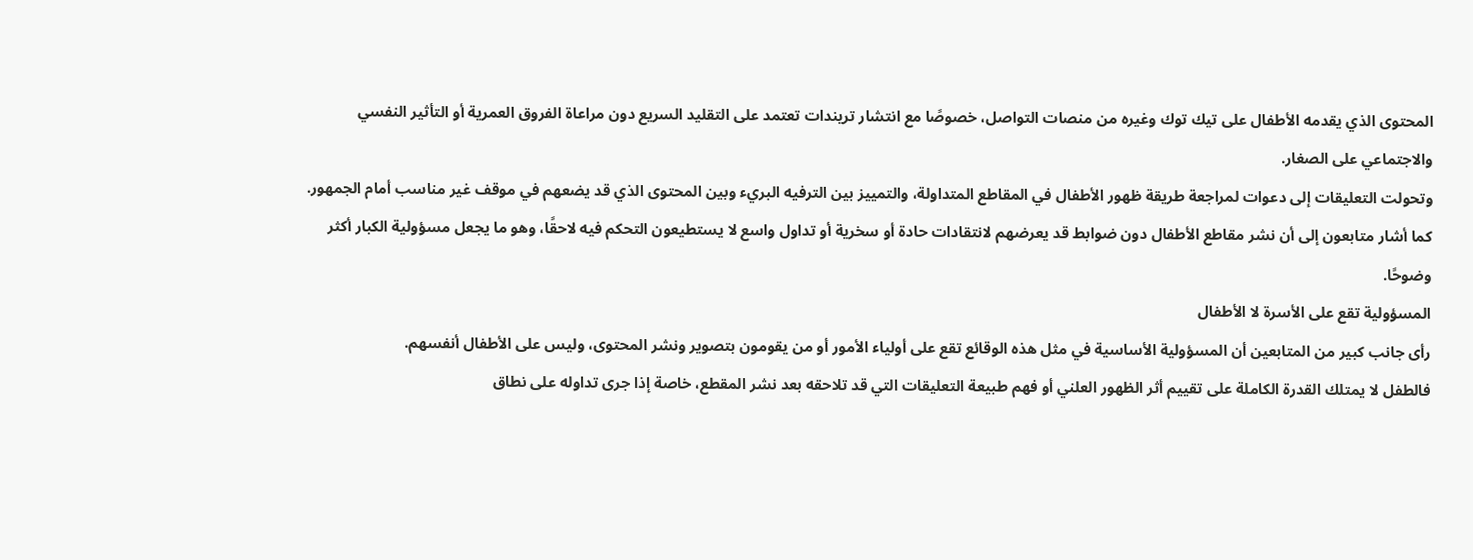المحتوى الذي يقدمه الأطفال على تيك توك وغيره من منصات التواصل، خصوصًا مع انتشار تريندات تعتمد على التقليد السريع دون مراعاة الفروق العمرية أو التأثير النفسي والاجتماعي على الصغار.
وتحولت التعليقات إلى دعوات لمراجعة طريقة ظهور الأطفال في المقاطع المتداولة، والتمييز بين الترفيه البريء وبين المحتوى الذي قد يضعهم في موقف غير مناسب أمام الجمهور.
كما أشار متابعون إلى أن نشر مقاطع الأطفال دون ضوابط قد يعرضهم لانتقادات حادة أو سخرية أو تداول واسع لا يستطيعون التحكم فيه لاحقًا، وهو ما يجعل مسؤولية الكبار أكثر وضوحًا.
المسؤولية تقع على الأسرة لا الأطفال
رأى جانب كبير من المتابعين أن المسؤولية الأساسية في مثل هذه الوقائع تقع على أولياء الأمور أو من يقومون بتصوير ونشر المحتوى، وليس على الأطفال أنفسهم.
فالطفل لا يمتلك القدرة الكاملة على تقييم أثر الظهور العلني أو فهم طبيعة التعليقات التي قد تلاحقه بعد نشر المقطع، خاصة إذا جرى تداوله على نطاق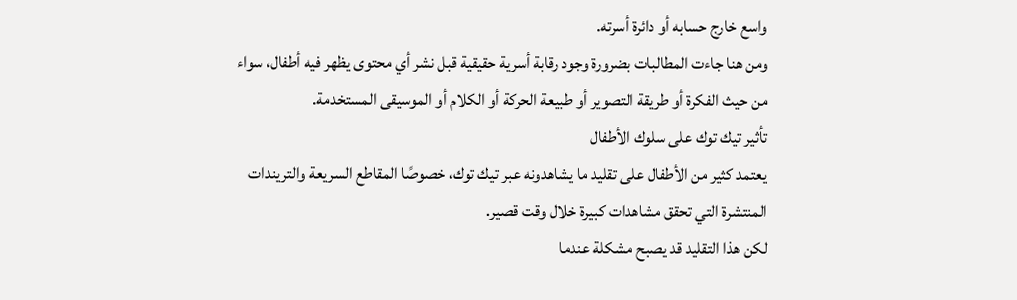واسع خارج حسابه أو دائرة أسرته.
ومن هنا جاءت المطالبات بضرورة وجود رقابة أسرية حقيقية قبل نشر أي محتوى يظهر فيه أطفال، سواء من حيث الفكرة أو طريقة التصوير أو طبيعة الحركة أو الكلام أو الموسيقى المستخدمة.
تأثير تيك توك على سلوك الأطفال
يعتمد كثير من الأطفال على تقليد ما يشاهدونه عبر تيك توك، خصوصًا المقاطع السريعة والتريندات المنتشرة التي تحقق مشاهدات كبيرة خلال وقت قصير.
لكن هذا التقليد قد يصبح مشكلة عندما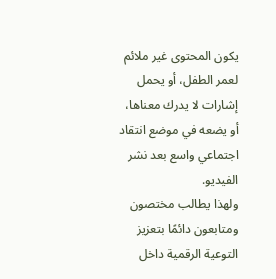يكون المحتوى غير ملائم لعمر الطفل، أو يحمل إشارات لا يدرك معناها، أو يضعه في موضع انتقاد اجتماعي واسع بعد نشر الفيديو.
ولهذا يطالب مختصون ومتابعون دائمًا بتعزيز التوعية الرقمية داخل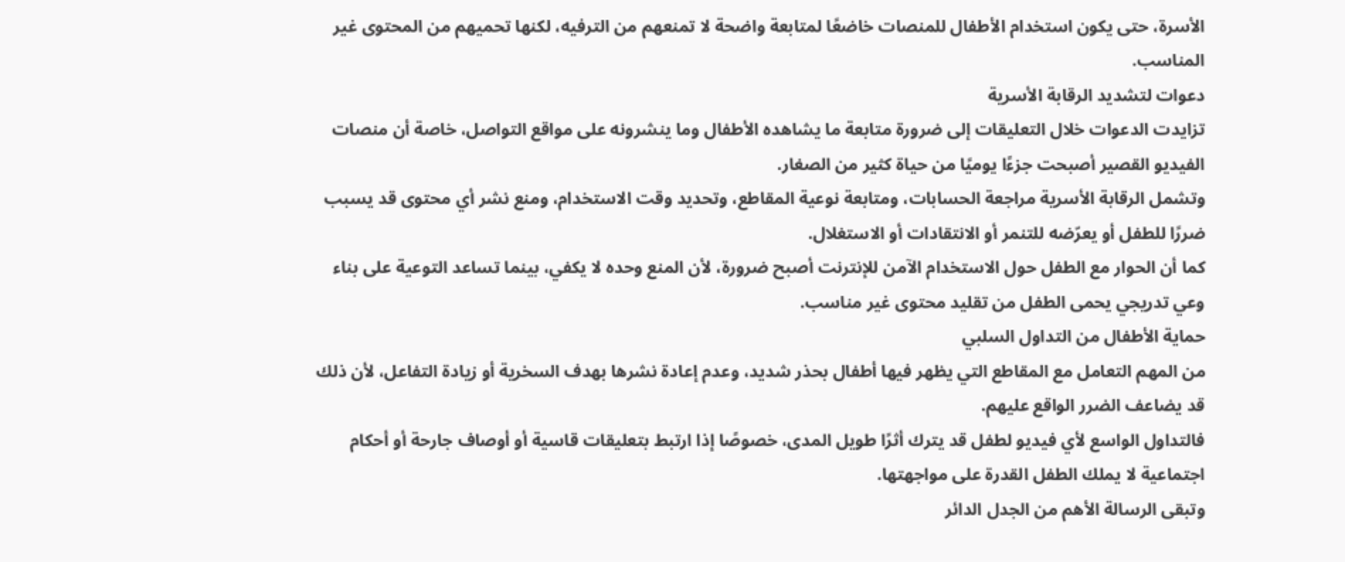الأسرة، حتى يكون استخدام الأطفال للمنصات خاضعًا لمتابعة واضحة لا تمنعهم من الترفيه، لكنها تحميهم من المحتوى غير المناسب.
دعوات لتشديد الرقابة الأسرية
تزايدت الدعوات خلال التعليقات إلى ضرورة متابعة ما يشاهده الأطفال وما ينشرونه على مواقع التواصل، خاصة أن منصات الفيديو القصير أصبحت جزءًا يوميًا من حياة كثير من الصغار.
وتشمل الرقابة الأسرية مراجعة الحسابات، ومتابعة نوعية المقاطع، وتحديد وقت الاستخدام، ومنع نشر أي محتوى قد يسبب ضررًا للطفل أو يعرّضه للتنمر أو الانتقادات أو الاستغلال.
كما أن الحوار مع الطفل حول الاستخدام الآمن للإنترنت أصبح ضرورة، لأن المنع وحده لا يكفي، بينما تساعد التوعية على بناء وعي تدريجي يحمى الطفل من تقليد محتوى غير مناسب.
حماية الأطفال من التداول السلبي
من المهم التعامل مع المقاطع التي يظهر فيها أطفال بحذر شديد، وعدم إعادة نشرها بهدف السخرية أو زيادة التفاعل، لأن ذلك قد يضاعف الضرر الواقع عليهم.
فالتداول الواسع لأي فيديو لطفل قد يترك أثرًا طويل المدى، خصوصًا إذا ارتبط بتعليقات قاسية أو أوصاف جارحة أو أحكام اجتماعية لا يملك الطفل القدرة على مواجهتها.
وتبقى الرسالة الأهم من الجدل الدائر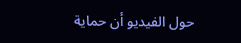حول الفيديو أن حماية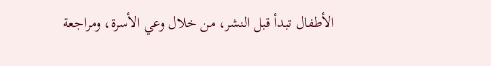الأطفال تبدأ قبل النشر، من خلال وعي الأسرة، ومراجعة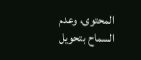المحتوى، وعدم السماح بتحويل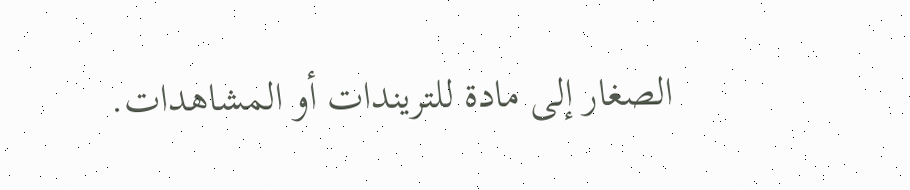الصغار إلى مادة للتريندات أو المشاهدات.